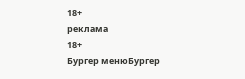18+
реклама
18+
Бургер менюБургер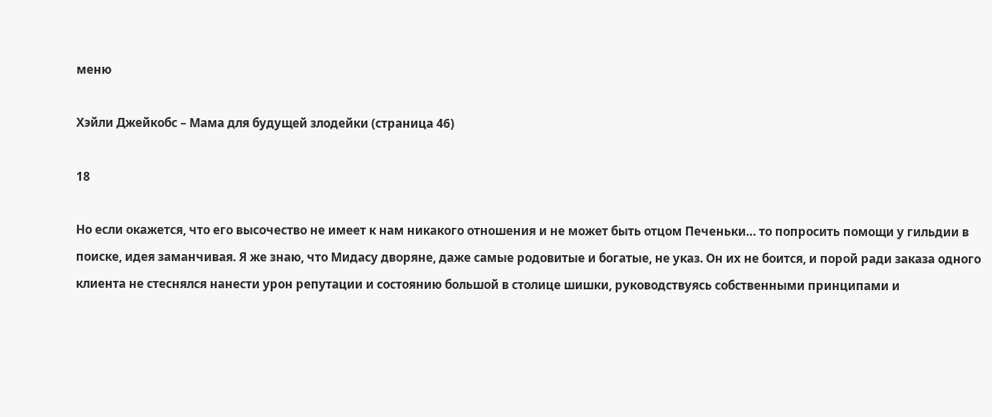меню

Хэйли Джейкобс – Мама для будущей злодейки (страница 46)

18

Но если окажется, что его высочество не имеет к нам никакого отношения и не может быть отцом Печеньки… то попросить помощи у гильдии в поиске, идея заманчивая. Я же знаю, что Мидасу дворяне, даже самые родовитые и богатые, не указ. Он их не боится, и порой ради заказа одного клиента не стеснялся нанести урон репутации и состоянию большой в столице шишки, руководствуясь собственными принципами и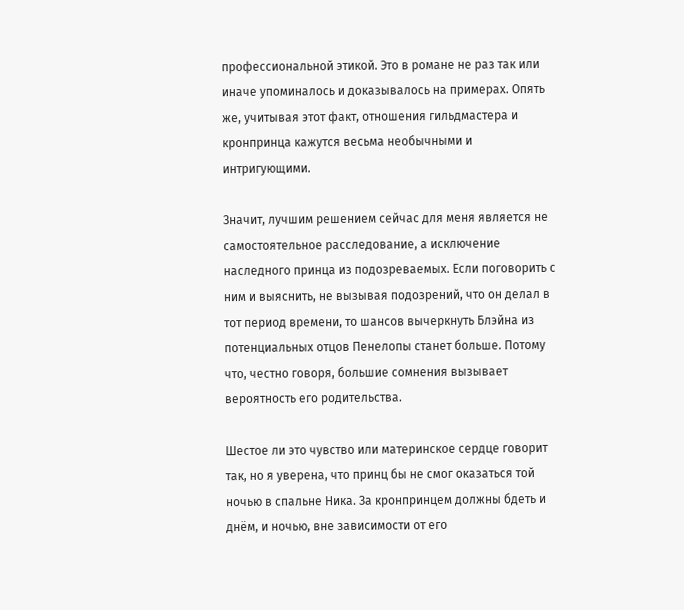профессиональной этикой. Это в романе не раз так или иначе упоминалось и доказывалось на примерах. Опять же, учитывая этот факт, отношения гильдмастера и кронпринца кажутся весьма необычными и интригующими.

Значит, лучшим решением сейчас для меня является не самостоятельное расследование, а исключение наследного принца из подозреваемых. Если поговорить с ним и выяснить, не вызывая подозрений, что он делал в тот период времени, то шансов вычеркнуть Блэйна из потенциальных отцов Пенелопы станет больше. Потому что, честно говоря, большие сомнения вызывает вероятность его родительства.

Шестое ли это чувство или материнское сердце говорит так, но я уверена, что принц бы не смог оказаться той ночью в спальне Ника. За кронпринцем должны бдеть и днём, и ночью, вне зависимости от его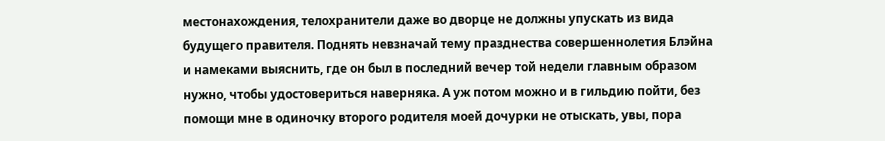местонахождения, телохранители даже во дворце не должны упускать из вида будущего правителя. Поднять невзначай тему празднества совершеннолетия Блэйна и намеками выяснить, где он был в последний вечер той недели главным образом нужно, чтобы удостовериться наверняка. А уж потом можно и в гильдию пойти, без помощи мне в одиночку второго родителя моей дочурки не отыскать, увы, пора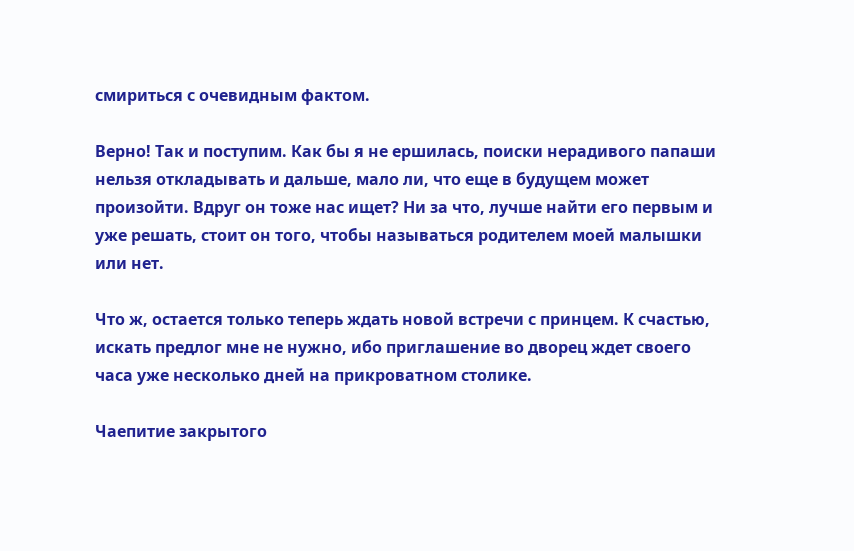смириться с очевидным фактом.

Верно! Так и поступим. Как бы я не ершилась, поиски нерадивого папаши нельзя откладывать и дальше, мало ли, что еще в будущем может произойти. Вдруг он тоже нас ищет? Ни за что, лучше найти его первым и уже решать, стоит он того, чтобы называться родителем моей малышки или нет.

Что ж, остается только теперь ждать новой встречи с принцем. К счастью, искать предлог мне не нужно, ибо приглашение во дворец ждет своего часа уже несколько дней на прикроватном столике.

Чаепитие закрытого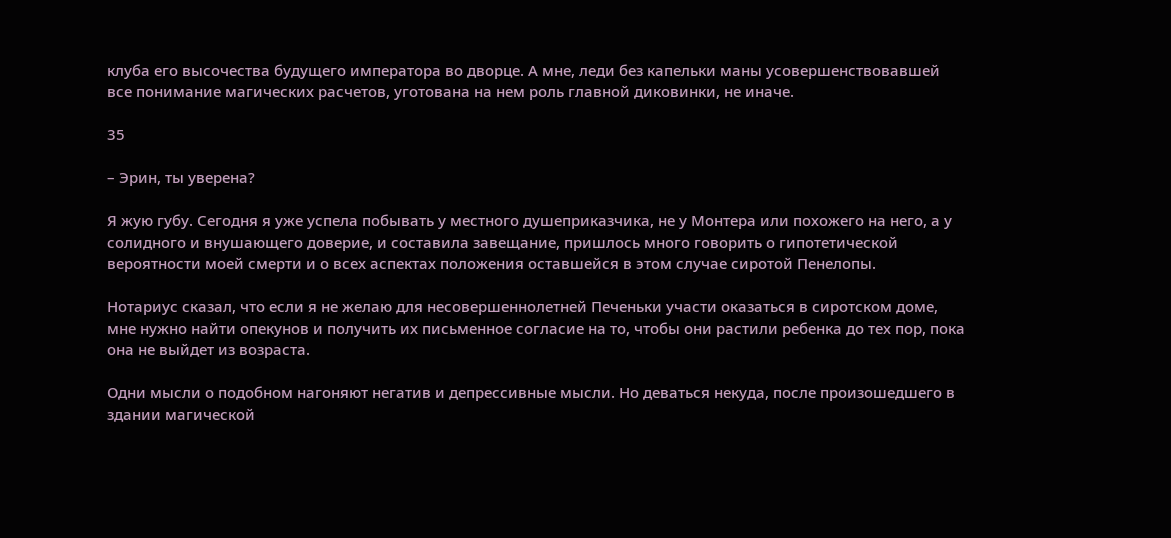клуба его высочества будущего императора во дворце. А мне, леди без капельки маны усовершенствовавшей все понимание магических расчетов, уготована на нем роль главной диковинки, не иначе.

35

– Эрин, ты уверена?

Я жую губу. Сегодня я уже успела побывать у местного душеприказчика, не у Монтера или похожего на него, а у солидного и внушающего доверие, и составила завещание, пришлось много говорить о гипотетической вероятности моей смерти и о всех аспектах положения оставшейся в этом случае сиротой Пенелопы.

Нотариус сказал, что если я не желаю для несовершеннолетней Печеньки участи оказаться в сиротском доме, мне нужно найти опекунов и получить их письменное согласие на то, чтобы они растили ребенка до тех пор, пока она не выйдет из возраста.

Одни мысли о подобном нагоняют негатив и депрессивные мысли. Но деваться некуда, после произошедшего в здании магической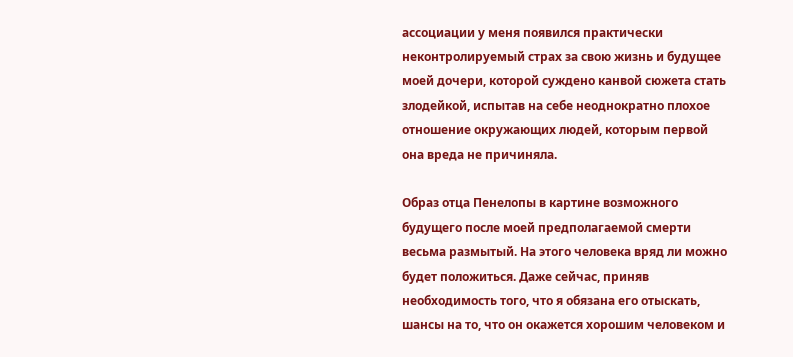ассоциации у меня появился практически неконтролируемый страх за свою жизнь и будущее моей дочери, которой суждено канвой сюжета стать злодейкой, испытав на себе неоднократно плохое отношение окружающих людей, которым первой она вреда не причиняла.

Образ отца Пенелопы в картине возможного будущего после моей предполагаемой смерти весьма размытый. На этого человека вряд ли можно будет положиться. Даже сейчас, приняв необходимость того, что я обязана его отыскать, шансы на то, что он окажется хорошим человеком и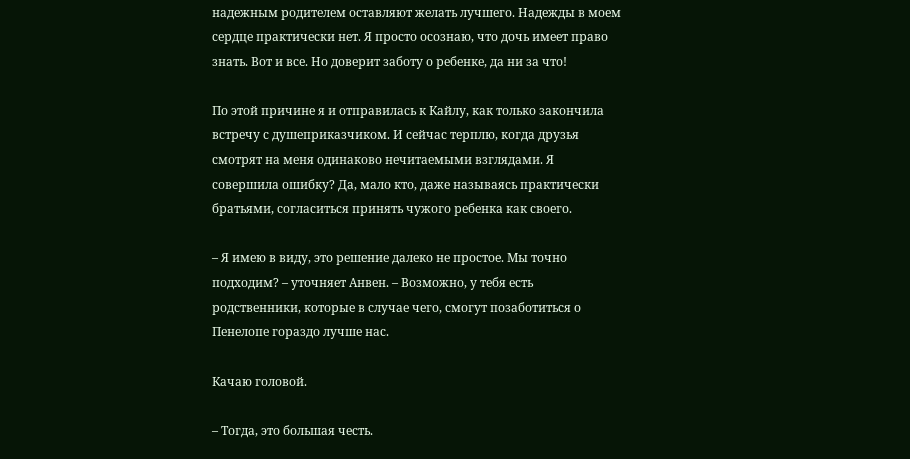надежным родителем оставляют желать лучшего. Надежды в моем сердце практически нет. Я просто осознаю, что дочь имеет право знать. Вот и все. Но доверит заботу о ребенке, да ни за что!

По этой причине я и отправилась к Кайлу, как только закончила встречу с душеприказчиком. И сейчас терплю, когда друзья смотрят на меня одинаково нечитаемыми взглядами. Я совершила ошибку? Да, мало кто, даже называясь практически братьями, согласиться принять чужого ребенка как своего.

– Я имею в виду, это решение далеко не простое. Мы точно подходим? – уточняет Анвен. – Возможно, у тебя есть родственники, которые в случае чего, смогут позаботиться о Пенелопе гораздо лучше нас.

Качаю головой.

– Тогда, это большая честь.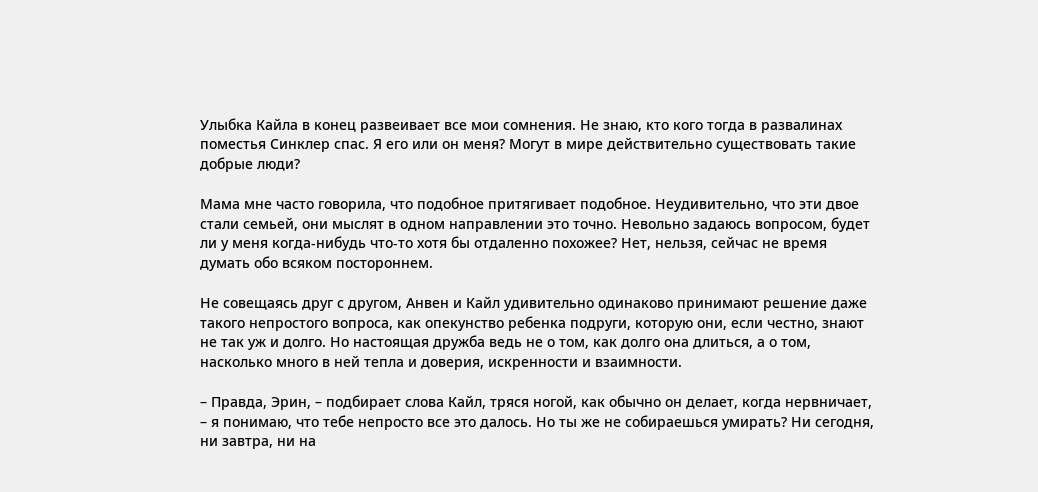Улыбка Кайла в конец развеивает все мои сомнения. Не знаю, кто кого тогда в развалинах поместья Синклер спас. Я его или он меня? Могут в мире действительно существовать такие добрые люди?

Мама мне часто говорила, что подобное притягивает подобное. Неудивительно, что эти двое стали семьей, они мыслят в одном направлении это точно. Невольно задаюсь вопросом, будет ли у меня когда-нибудь что-то хотя бы отдаленно похожее? Нет, нельзя, сейчас не время думать обо всяком постороннем.

Не совещаясь друг с другом, Анвен и Кайл удивительно одинаково принимают решение даже такого непростого вопроса, как опекунство ребенка подруги, которую они, если честно, знают не так уж и долго. Но настоящая дружба ведь не о том, как долго она длиться, а о том, насколько много в ней тепла и доверия, искренности и взаимности.

– Правда, Эрин, – подбирает слова Кайл, тряся ногой, как обычно он делает, когда нервничает, – я понимаю, что тебе непросто все это далось. Но ты же не собираешься умирать? Ни сегодня, ни завтра, ни на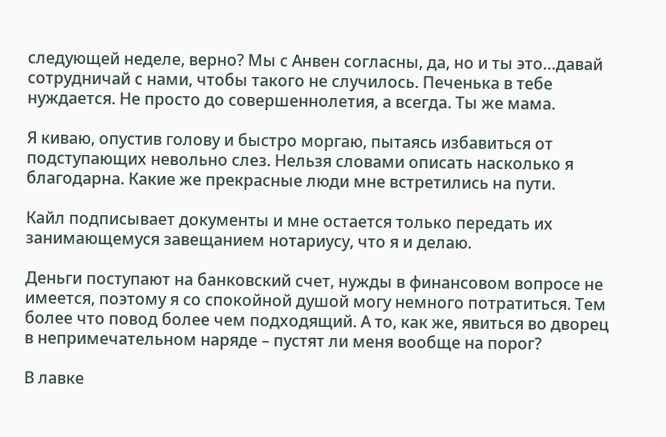следующей неделе, верно? Мы с Анвен согласны, да, но и ты это…давай сотрудничай с нами, чтобы такого не случилось. Печенька в тебе нуждается. Не просто до совершеннолетия, а всегда. Ты же мама.

Я киваю, опустив голову и быстро моргаю, пытаясь избавиться от подступающих невольно слез. Нельзя словами описать насколько я благодарна. Какие же прекрасные люди мне встретились на пути.

Кайл подписывает документы и мне остается только передать их занимающемуся завещанием нотариусу, что я и делаю.

Деньги поступают на банковский счет, нужды в финансовом вопросе не имеется, поэтому я со спокойной душой могу немного потратиться. Тем более что повод более чем подходящий. А то, как же, явиться во дворец в непримечательном наряде – пустят ли меня вообще на порог?

В лавке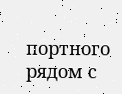портного рядом с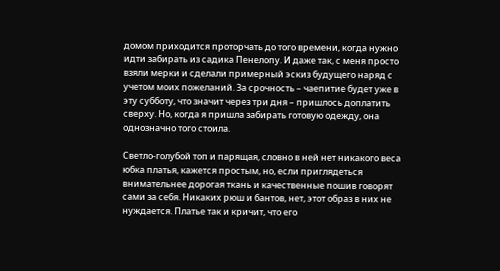домом приходится проторчать до того времени, когда нужно идти забирать из садика Пенелопу. И даже так, с меня просто взяли мерки и сделали примерный эскиз будущего наряд с учетом моих пожеланий. За срочность – чаепитие будет уже в эту субботу, что значит через три дня – пришлось доплатить сверху. Но, когда я пришла забирать готовую одежду, она однозначно того стоила.

Светло-голубой топ и парящая, словно в ней нет никакого веса юбка платья, кажется простым, но, если приглядеться внимательнее дорогая ткань и качественные пошив говорят сами за себя. Никаких рюш и бантов, нет, этот образ в них не нуждается. Платье так и кричит, что его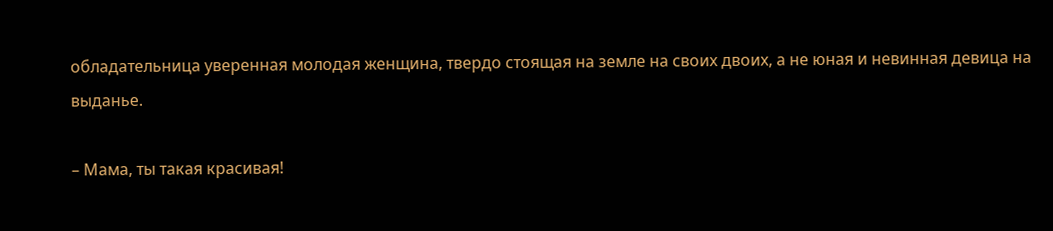обладательница уверенная молодая женщина, твердо стоящая на земле на своих двоих, а не юная и невинная девица на выданье.

– Мама, ты такая красивая!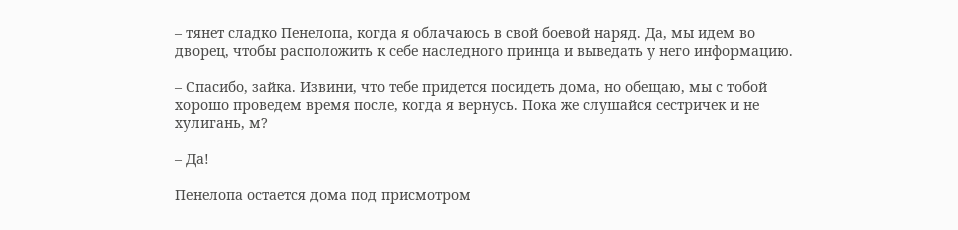– тянет сладко Пенелопа, когда я облачаюсь в свой боевой наряд. Да, мы идем во дворец, чтобы расположить к себе наследного принца и выведать у него информацию.

– Спасибо, зайка. Извини, что тебе придется посидеть дома, но обещаю, мы с тобой хорошо проведем время после, когда я вернусь. Пока же слушайся сестричек и не хулигань, м?

– Да!

Пенелопа остается дома под присмотром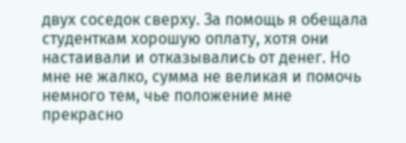двух соседок сверху. За помощь я обещала студенткам хорошую оплату, хотя они настаивали и отказывались от денег. Но мне не жалко, сумма не великая и помочь немного тем, чье положение мне прекрасно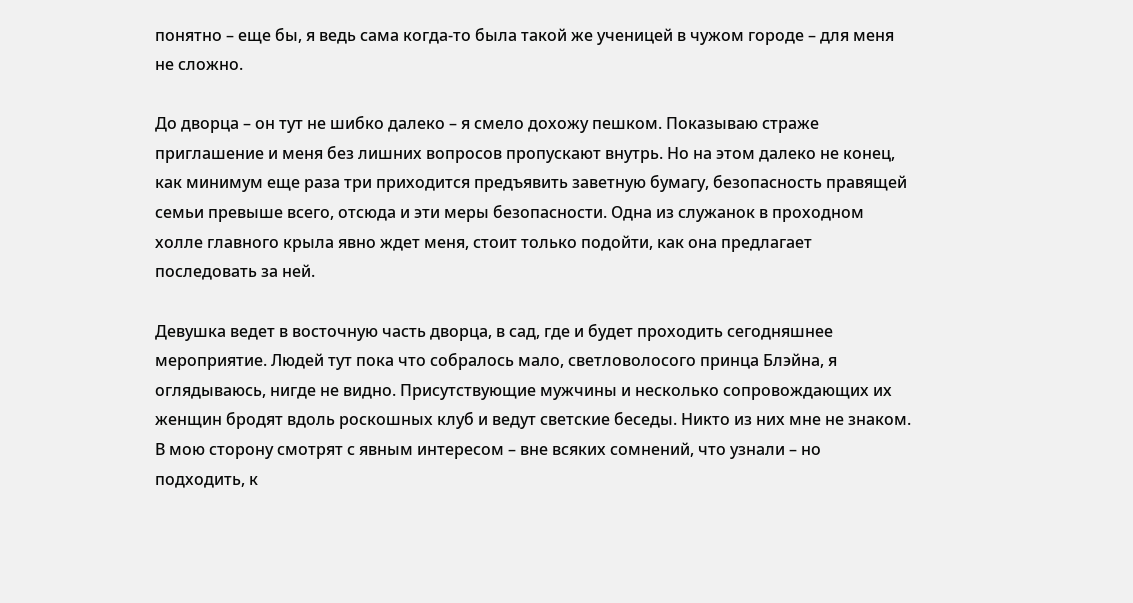понятно – еще бы, я ведь сама когда-то была такой же ученицей в чужом городе – для меня не сложно.

До дворца – он тут не шибко далеко – я смело дохожу пешком. Показываю страже приглашение и меня без лишних вопросов пропускают внутрь. Но на этом далеко не конец, как минимум еще раза три приходится предъявить заветную бумагу, безопасность правящей семьи превыше всего, отсюда и эти меры безопасности. Одна из служанок в проходном холле главного крыла явно ждет меня, стоит только подойти, как она предлагает последовать за ней.

Девушка ведет в восточную часть дворца, в сад, где и будет проходить сегодняшнее мероприятие. Людей тут пока что собралось мало, светловолосого принца Блэйна, я оглядываюсь, нигде не видно. Присутствующие мужчины и несколько сопровождающих их женщин бродят вдоль роскошных клуб и ведут светские беседы. Никто из них мне не знаком. В мою сторону смотрят с явным интересом – вне всяких сомнений, что узнали – но подходить, к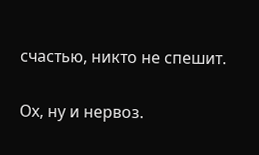счастью, никто не спешит.

Ох, ну и нервоз.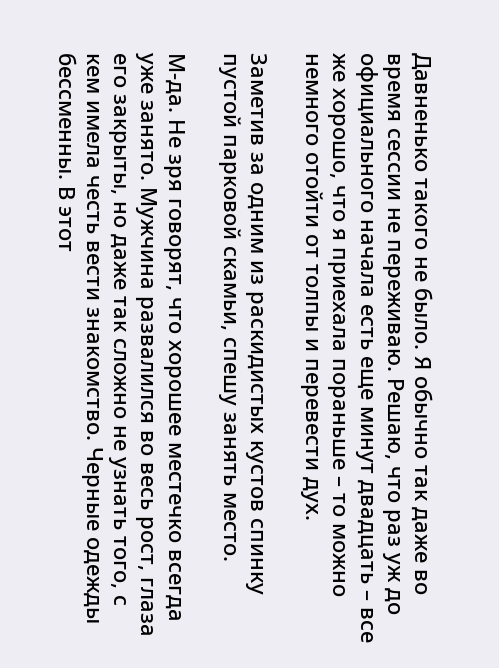Давненько такого не было. Я обычно так даже во время сессии не переживаю. Решаю, что раз уж до официального начала есть еще минут двадцать – все же хорошо, что я приехала пораньше – то можно немного отойти от толпы и перевести дух.

Заметив за одним из раскидистых кустов спинку пустой парковой скамьи, спешу занять место.

М-да. Не зря говорят, что хорошее местечко всегда уже занято. Мужчина развалился во весь рост, глаза его закрыты, но даже так сложно не узнать того, с кем имела честь вести знакомство. Черные одежды бессменны. В этот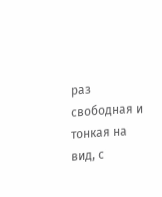раз свободная и тонкая на вид, с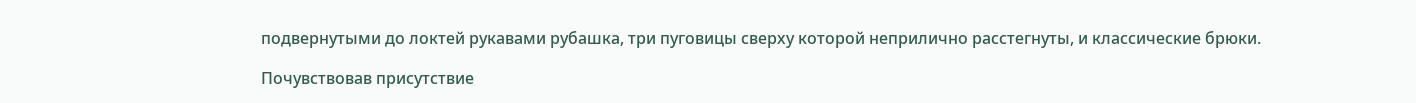подвернутыми до локтей рукавами рубашка, три пуговицы сверху которой неприлично расстегнуты, и классические брюки.

Почувствовав присутствие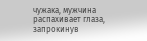чужака, мужчина распахивает глаза, запрокинув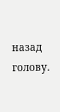назад голову.